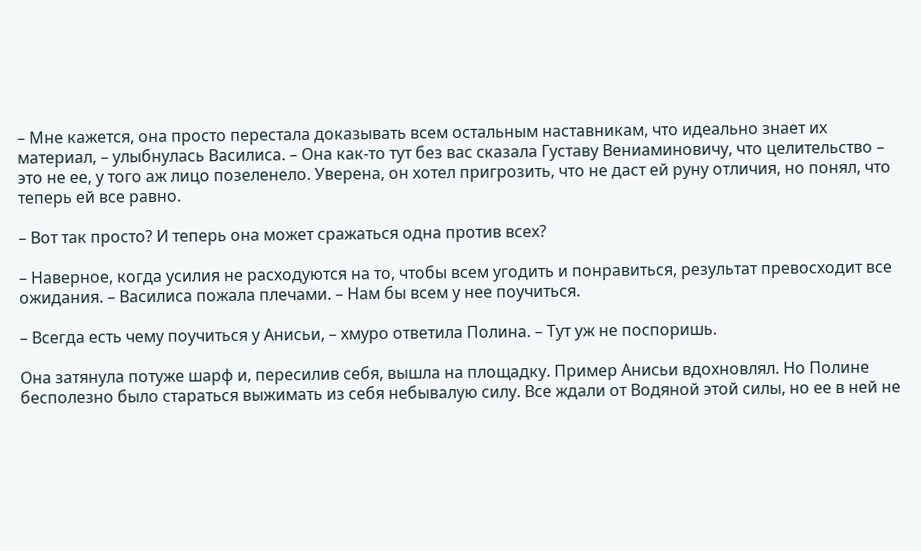– Мне кажется, она просто перестала доказывать всем остальным наставникам, что идеально знает их материал, – улыбнулась Василиса. – Она как-то тут без вас сказала Густаву Вениаминовичу, что целительство – это не ее, у того аж лицо позеленело. Уверена, он хотел пригрозить, что не даст ей руну отличия, но понял, что теперь ей все равно.

– Вот так просто? И теперь она может сражаться одна против всех?

– Наверное, когда усилия не расходуются на то, чтобы всем угодить и понравиться, результат превосходит все ожидания. – Василиса пожала плечами. – Нам бы всем у нее поучиться.

– Всегда есть чему поучиться у Анисьи, – хмуро ответила Полина. – Тут уж не поспоришь.

Она затянула потуже шарф и, пересилив себя, вышла на площадку. Пример Анисьи вдохновлял. Но Полине бесполезно было стараться выжимать из себя небывалую силу. Все ждали от Водяной этой силы, но ее в ней не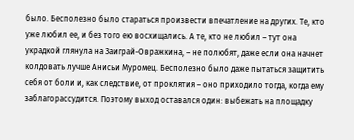было. Бесполезно было стараться произвести впечатление на других. Те, кто уже любил ее, и без того ею восхищались. А те, кто не любил – тут она украдкой глянула на Заиграй-Овражкина, – не полюбят, даже если она начнет колдовать лучше Анисьи Муромец. Бесполезно было даже пытаться защитить себя от боли и, как следствие, от проклятия – оно приходило тогда, когда ему заблагорассудится. Поэтому выход оставался один: выбежать на площадку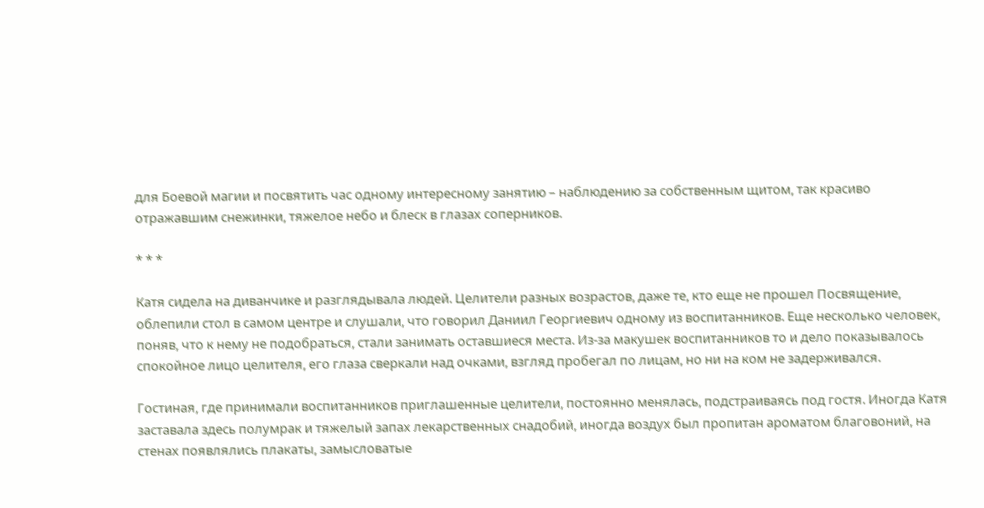для Боевой магии и посвятить час одному интересному занятию – наблюдению за собственным щитом, так красиво отражавшим снежинки, тяжелое небо и блеск в глазах соперников.

* * *

Катя сидела на диванчике и разглядывала людей. Целители разных возрастов, даже те, кто еще не прошел Посвящение, облепили стол в самом центре и слушали, что говорил Даниил Георгиевич одному из воспитанников. Еще несколько человек, поняв, что к нему не подобраться, стали занимать оставшиеся места. Из-за макушек воспитанников то и дело показывалось спокойное лицо целителя, его глаза сверкали над очками, взгляд пробегал по лицам, но ни на ком не задерживался.

Гостиная, где принимали воспитанников приглашенные целители, постоянно менялась, подстраиваясь под гостя. Иногда Катя заставала здесь полумрак и тяжелый запах лекарственных снадобий, иногда воздух был пропитан ароматом благовоний, на стенах появлялись плакаты, замысловатые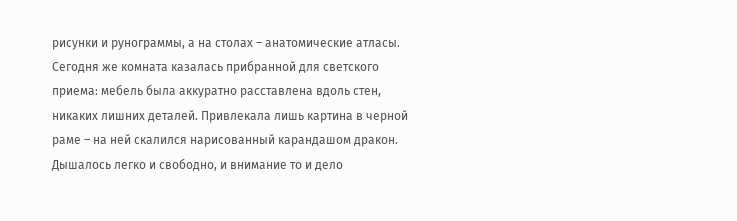рисунки и рунограммы, а на столах – анатомические атласы. Сегодня же комната казалась прибранной для светского приема: мебель была аккуратно расставлена вдоль стен, никаких лишних деталей. Привлекала лишь картина в черной раме – на ней скалился нарисованный карандашом дракон. Дышалось легко и свободно, и внимание то и дело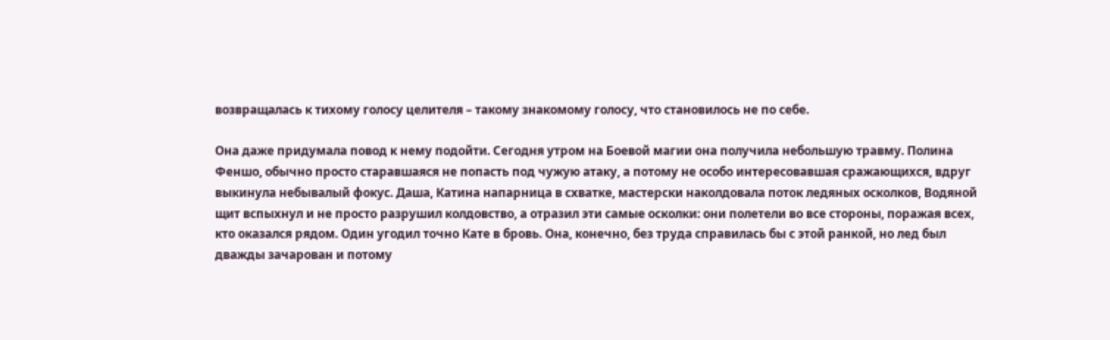возвращалась к тихому голосу целителя – такому знакомому голосу, что становилось не по себе.

Она даже придумала повод к нему подойти. Сегодня утром на Боевой магии она получила небольшую травму. Полина Феншо, обычно просто старавшаяся не попасть под чужую атаку, а потому не особо интересовавшая сражающихся, вдруг выкинула небывалый фокус. Даша, Катина напарница в схватке, мастерски наколдовала поток ледяных осколков, Водяной щит вспыхнул и не просто разрушил колдовство, а отразил эти самые осколки: они полетели во все стороны, поражая всех, кто оказался рядом. Один угодил точно Кате в бровь. Она, конечно, без труда справилась бы с этой ранкой, но лед был дважды зачарован и потому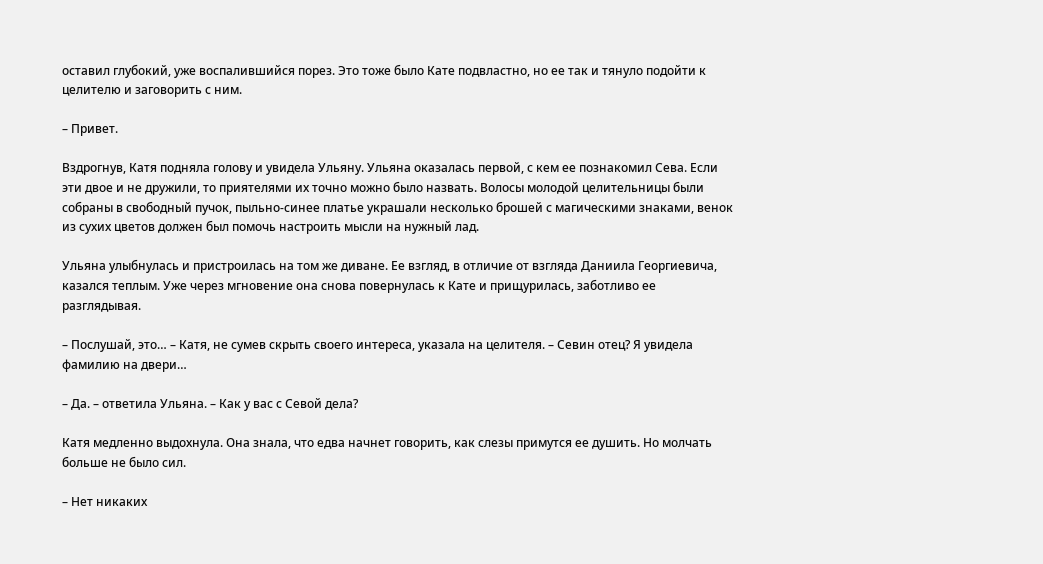оставил глубокий, уже воспалившийся порез. Это тоже было Кате подвластно, но ее так и тянуло подойти к целителю и заговорить с ним.

– Привет.

Вздрогнув, Катя подняла голову и увидела Ульяну. Ульяна оказалась первой, с кем ее познакомил Сева. Если эти двое и не дружили, то приятелями их точно можно было назвать. Волосы молодой целительницы были собраны в свободный пучок, пыльно-синее платье украшали несколько брошей с магическими знаками, венок из сухих цветов должен был помочь настроить мысли на нужный лад.

Ульяна улыбнулась и пристроилась на том же диване. Ее взгляд, в отличие от взгляда Даниила Георгиевича, казался теплым. Уже через мгновение она снова повернулась к Кате и прищурилась, заботливо ее разглядывая.

– Послушай, это… – Катя, не сумев скрыть своего интереса, указала на целителя. – Севин отец? Я увидела фамилию на двери…

– Да. – ответила Ульяна. – Как у вас с Севой дела?

Катя медленно выдохнула. Она знала, что едва начнет говорить, как слезы примутся ее душить. Но молчать больше не было сил.

– Нет никаких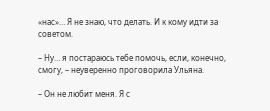«нас»… Я не знаю, что делать. И к кому идти за советом.

– Ну… я постараюсь тебе помочь, если, конечно, смогу, – неуверенно проговорила Ульяна.

– Он не любит меня. Я с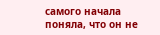самого начала поняла, что он не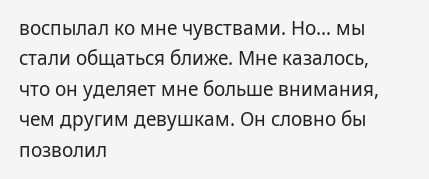воспылал ко мне чувствами. Но… мы стали общаться ближе. Мне казалось, что он уделяет мне больше внимания, чем другим девушкам. Он словно бы позволил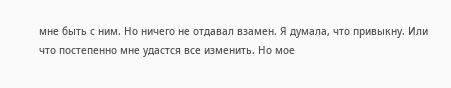мне быть с ним. Но ничего не отдавал взамен. Я думала, что привыкну. Или что постепенно мне удастся все изменить. Но мое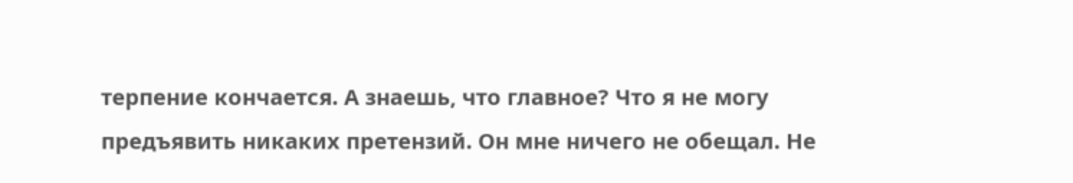терпение кончается. А знаешь, что главное? Что я не могу предъявить никаких претензий. Он мне ничего не обещал. Не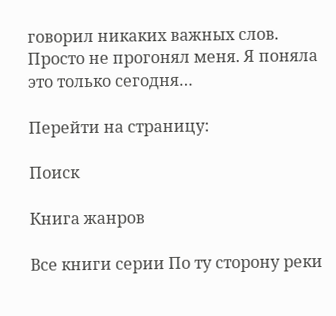говорил никаких важных слов. Просто не прогонял меня. Я поняла это только сегодня…

Перейти на страницу:

Поиск

Книга жанров

Все книги серии По ту сторону реки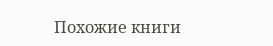Похожие книги